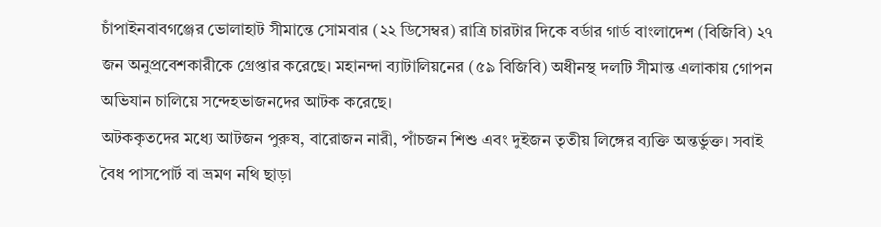চাঁপাইনবাবগঞ্জের ভোলাহাট সীমান্তে সোমবার (২২ ডিসেম্বর) রাত্রি চারটার দিকে বর্ডার গার্ড বাংলাদেশ (বিজিবি) ২৭ জন অনুপ্রবেশকারীকে গ্রেপ্তার করেছে। মহানন্দা ব্যাটালিয়নের (৫৯ বিজিবি) অধীনস্থ দলটি সীমান্ত এলাকায় গোপন অভিযান চালিয়ে সন্দেহভাজনদের আটক করেছে।
অটককৃতদের মধ্যে আটজন পুরুষ, বারোজন নারী, পাঁচজন শিশু এবং দুইজন তৃতীয় লিঙ্গের ব্যক্তি অন্তর্ভুক্ত। সবাই বৈধ পাসপোর্ট বা ভ্রমণ নথি ছাড়া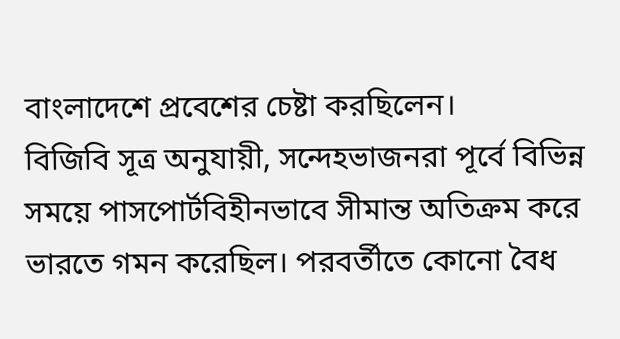বাংলাদেশে প্রবেশের চেষ্টা করছিলেন।
বিজিবি সূত্র অনুযায়ী, সন্দেহভাজনরা পূর্বে বিভিন্ন সময়ে পাসপোর্টবিহীনভাবে সীমান্ত অতিক্রম করে ভারতে গমন করেছিল। পরবর্তীতে কোনো বৈধ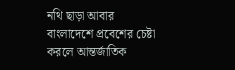নথি ছাড়া আবার বাংলাদেশে প্রবেশের চেষ্টা করলে আন্তর্জাতিক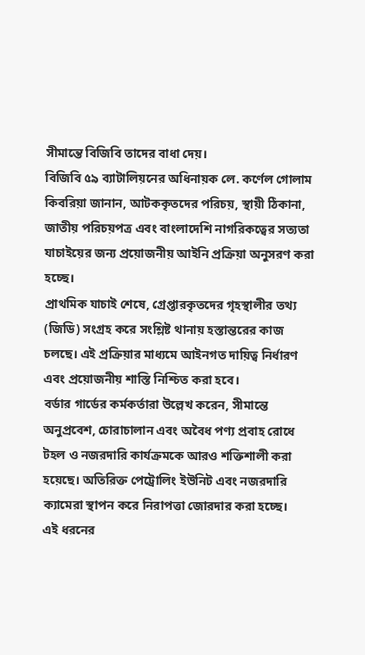সীমান্তে বিজিবি তাদের বাধা দেয়।
বিজিবি ৫৯ ব্যাটালিয়নের অধিনায়ক লে. কর্ণেল গোলাম কিবরিয়া জানান, আটককৃতদের পরিচয়, স্থায়ী ঠিকানা, জাতীয় পরিচয়পত্র এবং বাংলাদেশি নাগরিকত্বের সত্যতা যাচাইয়ের জন্য প্রয়োজনীয় আইনি প্রক্রিয়া অনুসরণ করা হচ্ছে।
প্রাথমিক যাচাই শেষে, গ্রেপ্তারকৃতদের গৃহস্থালীর তথ্য (জিডি) সংগ্রহ করে সংশ্লিষ্ট থানায় হস্তান্তরের কাজ চলছে। এই প্রক্রিয়ার মাধ্যমে আইনগত দায়িত্ব নির্ধারণ এবং প্রয়োজনীয় শাস্তি নিশ্চিত করা হবে।
বর্ডার গার্ডের কর্মকর্তারা উল্লেখ করেন, সীমান্তে অনুপ্রবেশ, চোরাচালান এবং অবৈধ পণ্য প্রবাহ রোধে টহল ও নজরদারি কার্যক্রমকে আরও শক্তিশালী করা হয়েছে। অতিরিক্ত পেট্রোলিং ইউনিট এবং নজরদারি ক্যামেরা স্থাপন করে নিরাপত্তা জোরদার করা হচ্ছে।
এই ধরনের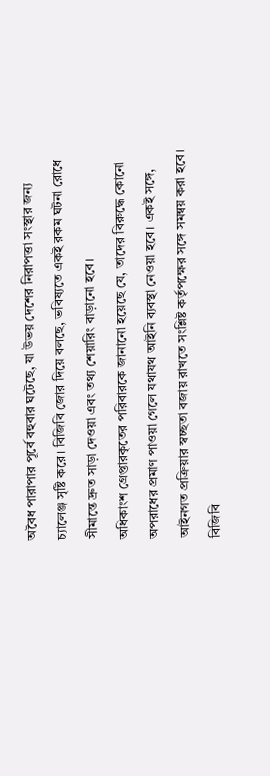অবৈধ পারাপার পূর্বে বহুবার ঘটেছে, যা উভয় দেশের নিরাপত্তা সংস্থার জন্য চ্যালেঞ্জ সৃষ্টি করে। বিজিবি জোর দিয়ে বলছে, ভবিষ্যতে একই রকম ঘটনা রোধে সীমান্তে দ্রুত সাড়া দেওয়া এবং তথ্য শেয়ারিং বাড়ানো হবে।
অধিকাংশ গ্রেপ্তারকৃতের পরিবারকে জানানো হয়েছে যে, তাদের বিরুদ্ধে কোনো অপরাধের প্রমাণ পাওয়া গেলে যথাযথ আইনি ব্যবস্থা নেওয়া হবে। একই সঙ্গে, আইনগত প্রক্রিয়ার স্বচ্ছতা বজায় রাখতে সংশ্লিষ্ট কর্তৃপক্ষের সঙ্গে সমন্বয় করা হবে।
বিজিবি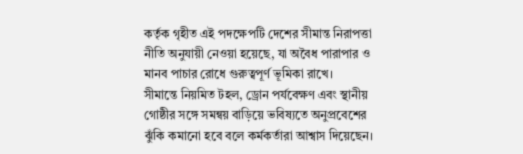কর্তৃক গৃহীত এই পদক্ষেপটি দেশের সীমান্ত নিরাপত্তা নীতি অনুযায়ী নেওয়া হয়েছে, যা অবৈধ পারাপার ও মানব পাচার রোধে গুরুত্বপূর্ণ ভূমিকা রাখে।
সীমান্তে নিয়মিত টহল, ড্রোন পর্যবেক্ষণ এবং স্থানীয় গোষ্ঠীর সঙ্গে সমন্বয় বাড়িয়ে ভবিষ্যতে অনুপ্রবেশের ঝুঁকি কমানো হবে বলে কর্মকর্তারা আশ্বাস দিয়েছেন।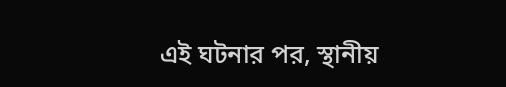এই ঘটনার পর, স্থানীয়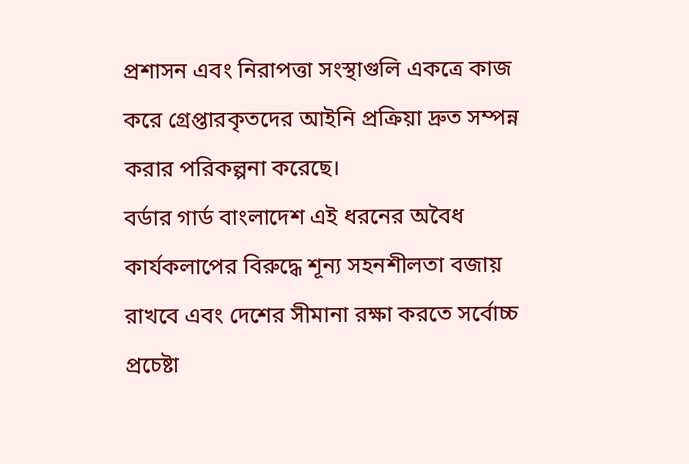প্রশাসন এবং নিরাপত্তা সংস্থাগুলি একত্রে কাজ করে গ্রেপ্তারকৃতদের আইনি প্রক্রিয়া দ্রুত সম্পন্ন করার পরিকল্পনা করেছে।
বর্ডার গার্ড বাংলাদেশ এই ধরনের অবৈধ কার্যকলাপের বিরুদ্ধে শূন্য সহনশীলতা বজায় রাখবে এবং দেশের সীমানা রক্ষা করতে সর্বোচ্চ প্রচেষ্টা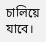চালিয়ে যাবে।